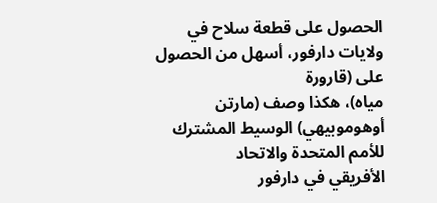الحصول على قطعة سلاح في ولايات دارفور، أسهل من الحصول على (قارورة
مياه)، هكذا وصف (مارتن أوهوموبيهي) الوسيط المشترك للأمم المتحدة والاتحاد
الأفريقي في دارفور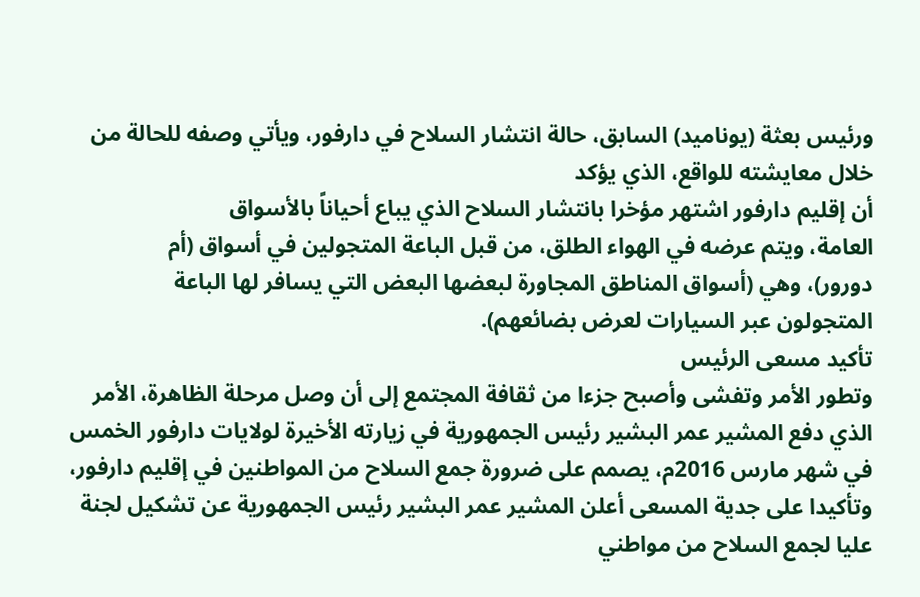ورئيس بعثة (يوناميد) السابق، حالة انتشار السلاح في دارفور، ويأتي وصفه للحالة من خلال معايشته للواقع، الذي يؤكد
أن إقليم دارفور اشتهر مؤخرا بانتشار السلاح الذي يباع أحياناً بالأسواق
العامة، ويتم عرضه في الهواء الطلق، من قبل الباعة المتجولين في أسواق (أم
دورور)، وهي (أسواق المناطق المجاورة لبعضها البعض التي يسافر لها الباعة
المتجولون عبر السيارات لعرض بضائعهم).
تأكيد مسعى الرئيس
وتطور الأمر وتفشى وأصبح جزءا من ثقافة المجتمع إلى أن وصل مرحلة الظاهرة، الأمر الذي دفع المشير عمر البشير رئيس الجمهورية في زيارته الأخيرة لولايات دارفور الخمس في شهر مارس 2016م، يصمم على ضرورة جمع السلاح من المواطنين في إقليم دارفور، وتأكيدا على جدية المسعى أعلن المشير عمر البشير رئيس الجمهورية عن تشكيل لجنة عليا لجمع السلاح من مواطني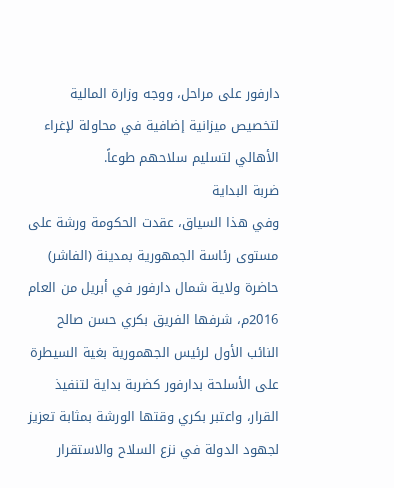دارفور على مراحل، ووجه وزارة المالية لتخصيص ميزانية إضافية في محاولة لإغراء الأهالي لتسليم سلاحهم طوعاً.
ضربة البداية
وفي هذا السياق، عقدت الحكومة ورشة على مستوى رئاسة الجمهورية بمدينة (الفاشر) حاضرة ولاية شمال دارفور في أبريل من العام 2016م، شرفها الفريق بكري حسن صالح النائب الأول لرئيس الجهمورية بغية السيطرة على الأسلحة بدارفور كضربة بداية لتنفيذ القرار، واعتبر بكري وقتها الورشة بمثابة تعزيز لجهود الدولة في نزع السلاح والاستقرار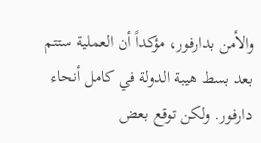والأمن بدارفور، مؤكداً أن العملية ستتم بعد بسط هيبة الدولة في كامل أنحاء دارفور. ولكن توقع بعض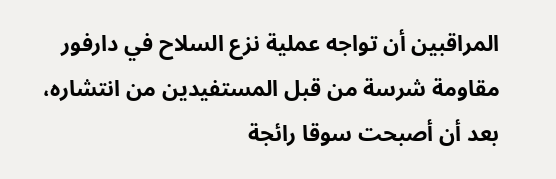المراقبين أن تواجه عملية نزع السلاح في دارفور مقاومة شرسة من قبل المستفيدين من انتشاره، بعد أن أصبحت سوقا رائجة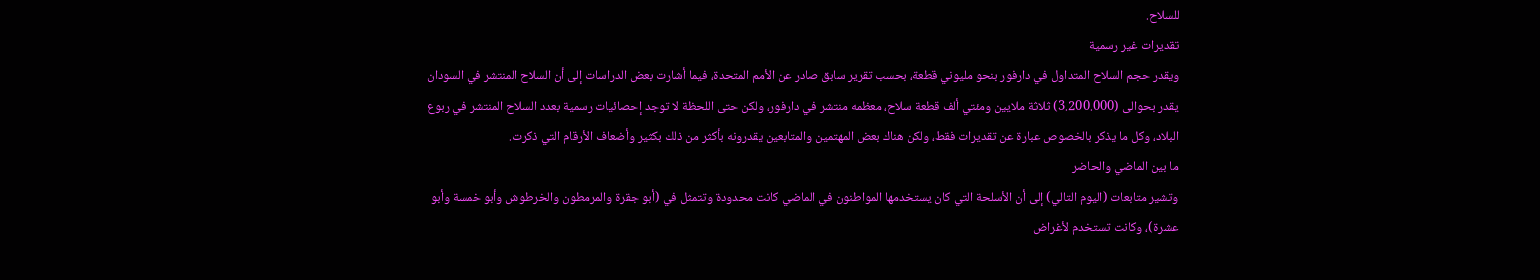للسلاح.
تقديرات غير رسمية
ويقدر حجم السلاح المتداول في دارفور بنحو مليوني قطعة، بحسب تقرير سابق صادر عن الأمم المتحدة، فيما أشارت بعض الدراسات إلى أن السلاح المنتشر في السودان يقدر بحوالى (3.200.000) ثلاثة ملايين ومئتي ألف قطعة سلاح، معظمه منتشر في دارفور، ولكن حتى اللحظة لا توجد إحصائيات رسمية بعدد السلاح المنتشر في ربوع البلاد، وكل ما يذكر بالخصوص عبارة عن تقديرات فقط، ولكن هناك بعض المهتمين والمتابعين يقدرونه بأكثر من ذلك بكثير وأضعاف الأرقام التي ذكرت.
ما بين الماضي والحاضر
وتشير متابعات (اليوم التالي) إلى أن الأسلحة التي كان يستخدمها المواطنون في الماضي كانت محدودة وتتمثل في (أبو جقرة والمرمطون والخرطوش وأبو خمسة وأبو عشرة)، وكانت تستخدم لأغراض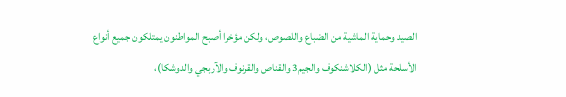الصيد وحماية الماشية من الضباع واللصوص، ولكن مؤخرا أصبح المواطنون يمتلكون جميع أنواع الأسلحة مثل (الكلاشنكوف والجيم3 والقناص والقرنوف والآربجي والدوشكا)،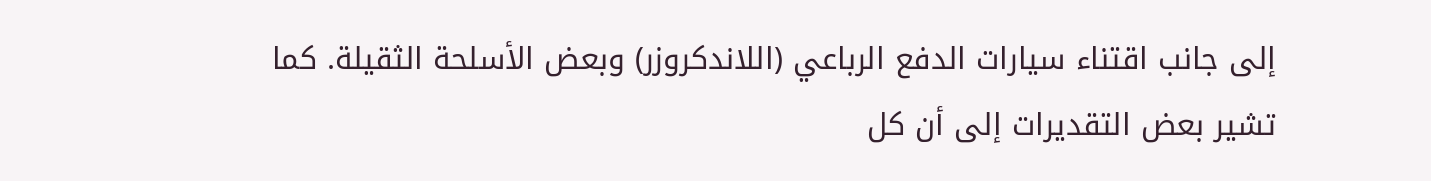إلى جانب اقتناء سيارات الدفع الرباعي (اللاندكروزر) وبعض الأسلحة الثقيلة. كما تشير بعض التقديرات إلى أن كل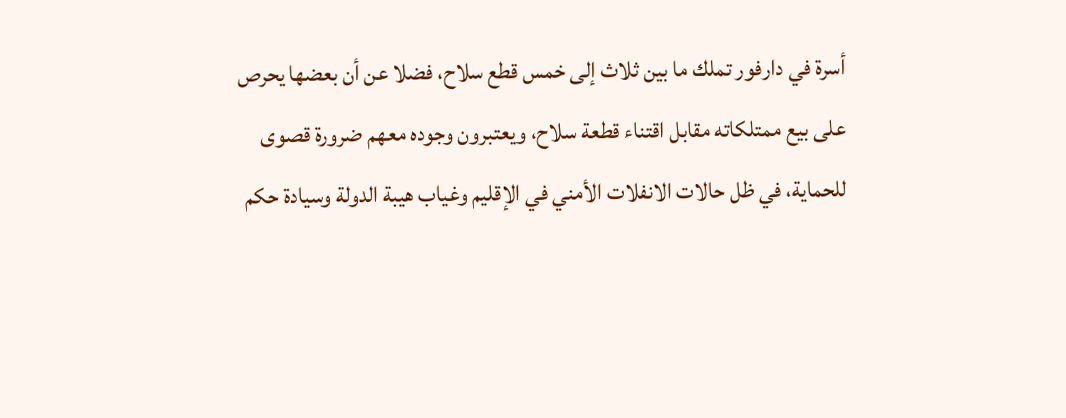أسرة في دارفور تملك ما بين ثلاث إلى خمس قطع سلاح، فضلا عن أن بعضها يحرص على بيع ممتلكاته مقابل اقتناء قطعة سلاح، ويعتبرون وجوده معهم ضرورة قصوى للحماية، في ظل حالات الانفلات الأمني في الإقليم وغياب هيبة الدولة وسيادة حكم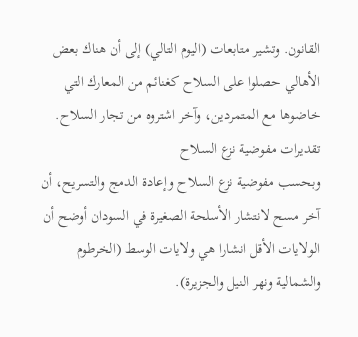القانون. وتشير متابعات (اليوم التالي) إلى أن هناك بعض الأهالي حصلوا على السلاح كغنائم من المعارك التي خاضوها مع المتمردين، وآخر اشتروه من تجار السلاح.
تقديرات مفوضية نزع السلاح
وبحسب مفوضية نزع السلاح وإعادة الدمج والتسريح، أن آخر مسح لانتشار الأسلحة الصغيرة في السودان أوضح أن الولايات الأقل انشارا هي ولايات الوسط (الخرطوم والشمالية ونهر النيل والجزيرة).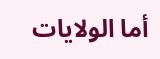أما الولايات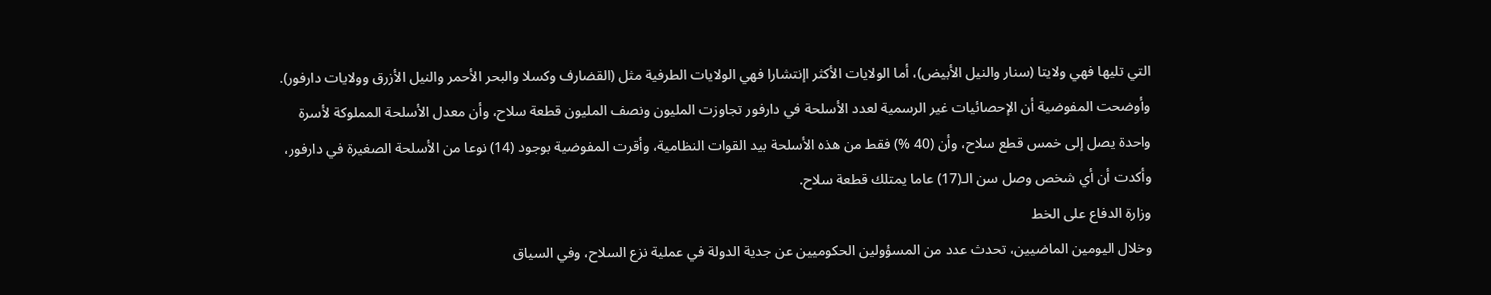التي تليها فهي ولايتا (سنار والنيل الأبيض)، أما الولايات الأكثر اإنتشارا فهي الولايات الطرفية مثل (القضارف وكسلا والبحر الأحمر والنيل الأزرق وولايات دارفور). وأوضحت المفوضية أن الإحصائيات غير الرسمية لعدد الأسلحة في دارفور تجاوزت المليون ونصف المليون قطعة سلاح، وأن معدل الأسلحة المملوكة لأسرة واحدة يصل إلى خمس قطع سلاح، وأن (40 %) فقط من هذه الأسلحة بيد القوات النظامية، وأقرت المفوضية بوجود (14) نوعا من الأسلحة الصغيرة في دارفور، وأكدت أن أي شخص وصل سن الـ(17) عاما يمتلك قطعة سلاح.
وزارة الدفاع على الخط
وخلال اليومين الماضيين، تحدث عدد من المسؤولين الحكوميين عن جدية الدولة في عملية نزع السلاح، وفي السياق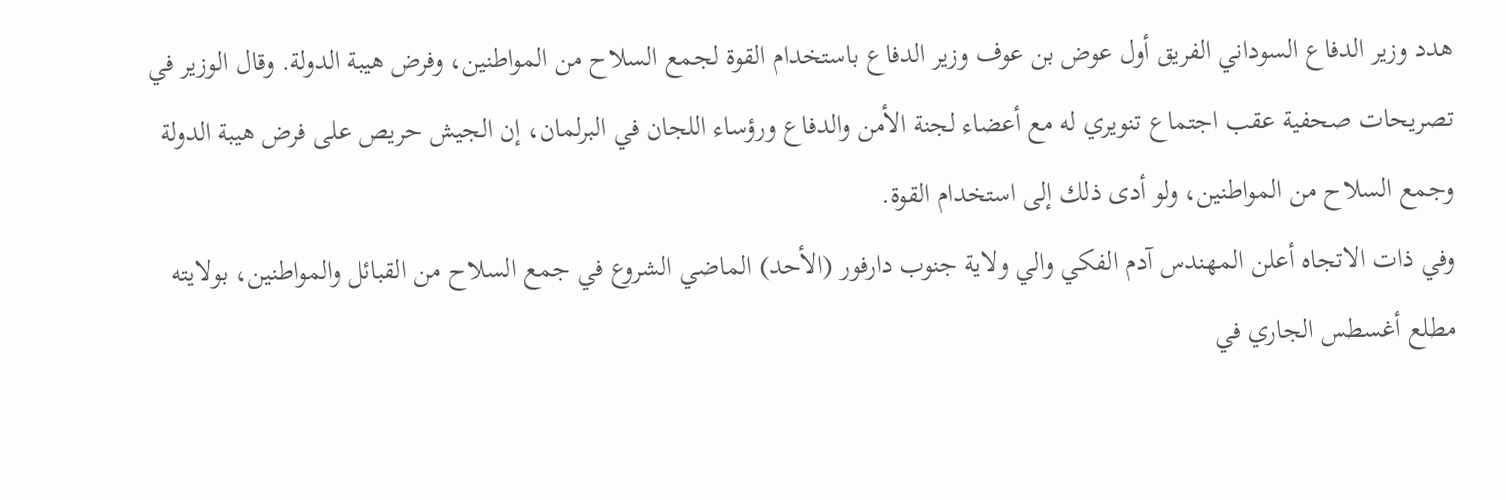هدد وزير الدفاع السوداني الفريق أول عوض بن عوف وزير الدفاع باستخدام القوة لجمع السلاح من المواطنين، وفرض هيبة الدولة. وقال الوزير في تصريحات صحفية عقب اجتماع تنويري له مع أعضاء لجنة الأمن والدفاع ورؤساء اللجان في البرلمان، إن الجيش حريص على فرض هيبة الدولة وجمع السلاح من المواطنين، ولو أدى ذلك إلى استخدام القوة.
وفي ذات الاتجاه أعلن المهندس آدم الفكي والي ولاية جنوب دارفور (الأحد) الماضي الشروع في جمع السلاح من القبائل والمواطنين، بولايته مطلع أغسطس الجاري في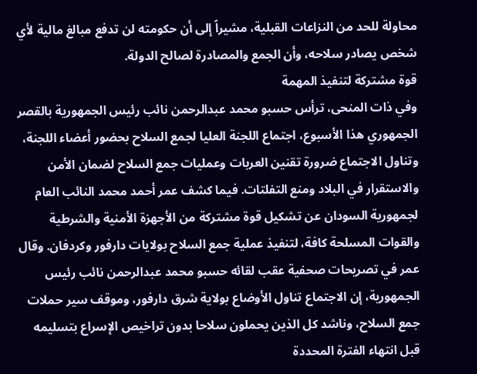محاولة للحد من النزاعات القبلية، مشيراً إلى أن حكومته لن تدفع مبالغ مالية لأي شخص يصادر سلاحه، وأن الجمع والمصادرة لصالح الدولة.
قوة مشتركة لتنفيذ المهمة
وفي ذات المنحى، ترأس حسبو محمد عبدالرحمن نائب رئيس الجمهورية بالقصر الجمهوري هذا الأسبوع، اجتماع اللجنة العليا لجمع السلاح بحضور أعضاء اللجنة، وتناول الاجتماع ضرورة تقنين العربات وعمليات جمع السلاح لضمان الأمن والاستقرار في البلاد ومنع التفلتات. فيما كشف عمر أحمد محمد النائب العام لجمهورية السودان عن تشكيل قوة مشتركة من الأجهزة الأمنية والشرطية والقوات المسلحة كافة، لتنفيذ عملية جمع السلاح بولايات دارفور وكردفان. وقال عمر في تصريحات صحفية عقب لقائه حسبو محمد عبدالرحمن نائب رئيس الجمهورية، إن الاجتماع تناول الأوضاع بولاية شرق دارفور، وموقف سير حملات جمع السلاح، وناشد كل الذين يحملون سلاحا بدون تراخيص الإسراع بتسليمه قبل انتهاء الفترة المحددة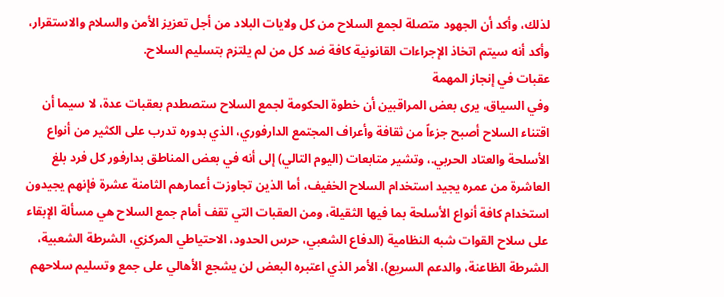لذلك، وأكد أن الجهود متصلة لجمع السلاح من كل ولايات البلاد من أجل تعزيز الأمن والسلام والاستقرار، وأكد أنه سيتم اتخاذ الإجراءات القانونية كافة ضد كل من لم يلتزم بتسليم السلاح.
عقبات في إنجاز المهمة
وفي السياق، يرى بعض المراقبين أن خطوة الحكومة لجمع السلاح ستصطدم بعقبات عدة، لا سيما أن اقتناء السلاح أصبح جزءاً من ثقافة وأعراف المجتمع الدارفوري، الذي بدوره تدرب على الكثير من أنواع الأسلحة والعتاد الحربي.، وتشير متابعات (اليوم التالي) إلى أنه في بعض المناطق بدارفور كل فرد بلغ العاشرة من عمره يجيد استخدام السلاح الخفيف، أما الذين تجاوزت أعمارهم الثامنة عشرة فإنهم يجيدون استخدام كافة أنواع الأسلحة بما فيها الثقيلة، ومن العقبات التي تقف أمام جمع السلاح هي مسألة الإبقاء على سلاح القوات شبه النظامية (الدفاع الشعبي، حرس الحدود، الاحتياطي المركزي، الشرطة الشعبية، الشرطة الظاعنة، والدعم السريع)، الأمر الذي اعتبره البعض لن يشجع الأهالي على جمع وتسليم سلاحهم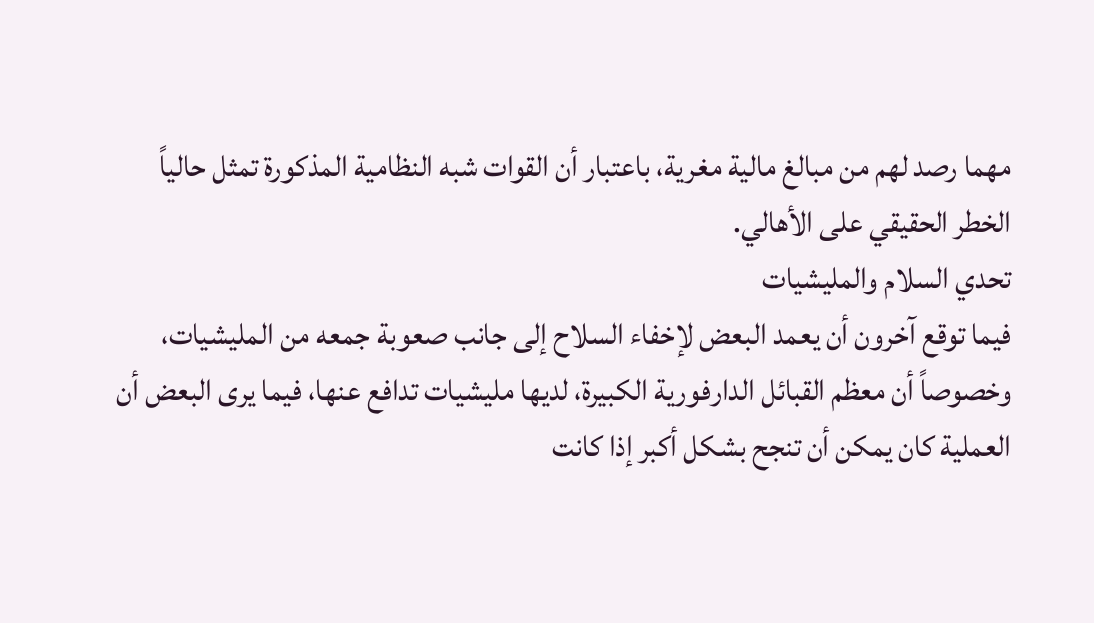مهما رصد لهم من مبالغ مالية مغرية، باعتبار أن القوات شبه النظامية المذكورة تمثل حالياً الخطر الحقيقي على الأهالي.
تحدي السلام والمليشيات
فيما توقع آخرون أن يعمد البعض لإخفاء السلاح إلى جانب صعوبة جمعه من المليشيات، وخصوصاً أن معظم القبائل الدارفورية الكبيرة، لديها مليشيات تدافع عنها، فيما يرى البعض أن العملية كان يمكن أن تنجح بشكل أكبر إذا كانت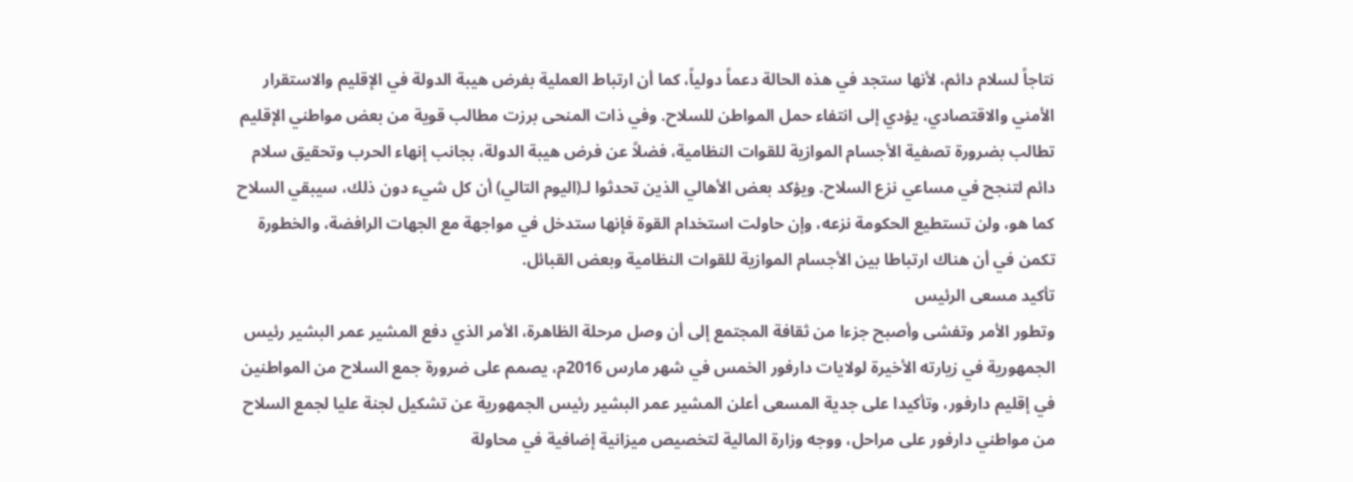نتاجاً لسلام دائم، لأنها ستجد في هذه الحالة دعماً دولياً، كما أن ارتباط العملية بفرض هيبة الدولة في الإقليم والاستقرار الأمني والاقتصادي، يؤدي إلى انتفاء حمل المواطن للسلاح. وفي ذات المنحى برزت مطالب قوية من بعض مواطني الإقليم تطالب بضرورة تصفية الأجسام الموازية للقوات النظامية، فضلاً عن فرض هيبة الدولة، بجانب إنهاء الحرب وتحقيق سلام دائم لتنجح في مساعي نزع السلاح. ويؤكد بعض الأهالي الذين تحدثوا لـ(اليوم التالي) أن كل شيء دون ذلك، سيبقي السلاح كما هو، ولن تستطيع الحكومة نزعه، وإن حاولت استخدام القوة فإنها ستدخل في مواجهة مع الجهات الرافضة، والخطورة تكمن في أن هناك ارتباطا بين الأجسام الموازية للقوات النظامية وبعض القبائل.
تأكيد مسعى الرئيس
وتطور الأمر وتفشى وأصبح جزءا من ثقافة المجتمع إلى أن وصل مرحلة الظاهرة، الأمر الذي دفع المشير عمر البشير رئيس الجمهورية في زيارته الأخيرة لولايات دارفور الخمس في شهر مارس 2016م، يصمم على ضرورة جمع السلاح من المواطنين في إقليم دارفور، وتأكيدا على جدية المسعى أعلن المشير عمر البشير رئيس الجمهورية عن تشكيل لجنة عليا لجمع السلاح من مواطني دارفور على مراحل، ووجه وزارة المالية لتخصيص ميزانية إضافية في محاولة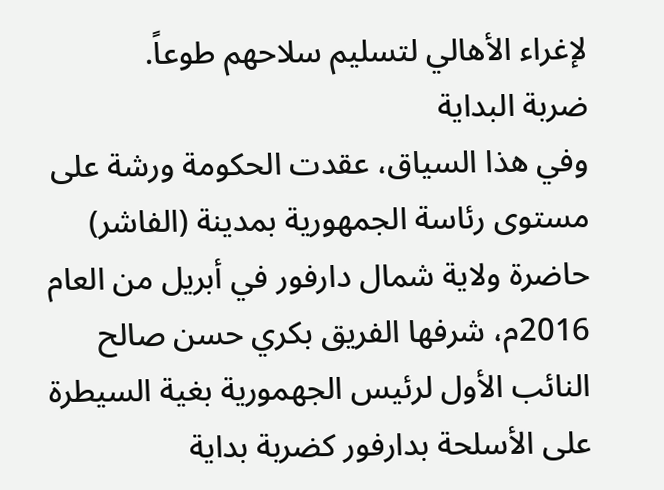لإغراء الأهالي لتسليم سلاحهم طوعاً.
ضربة البداية
وفي هذا السياق، عقدت الحكومة ورشة على مستوى رئاسة الجمهورية بمدينة (الفاشر) حاضرة ولاية شمال دارفور في أبريل من العام 2016م، شرفها الفريق بكري حسن صالح النائب الأول لرئيس الجهمورية بغية السيطرة على الأسلحة بدارفور كضربة بداية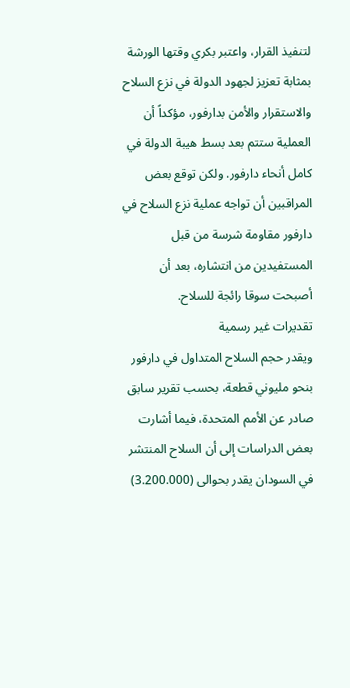لتنفيذ القرار، واعتبر بكري وقتها الورشة بمثابة تعزيز لجهود الدولة في نزع السلاح والاستقرار والأمن بدارفور، مؤكداً أن العملية ستتم بعد بسط هيبة الدولة في كامل أنحاء دارفور. ولكن توقع بعض المراقبين أن تواجه عملية نزع السلاح في دارفور مقاومة شرسة من قبل المستفيدين من انتشاره، بعد أن أصبحت سوقا رائجة للسلاح.
تقديرات غير رسمية
ويقدر حجم السلاح المتداول في دارفور بنحو مليوني قطعة، بحسب تقرير سابق صادر عن الأمم المتحدة، فيما أشارت بعض الدراسات إلى أن السلاح المنتشر في السودان يقدر بحوالى (3.200.000)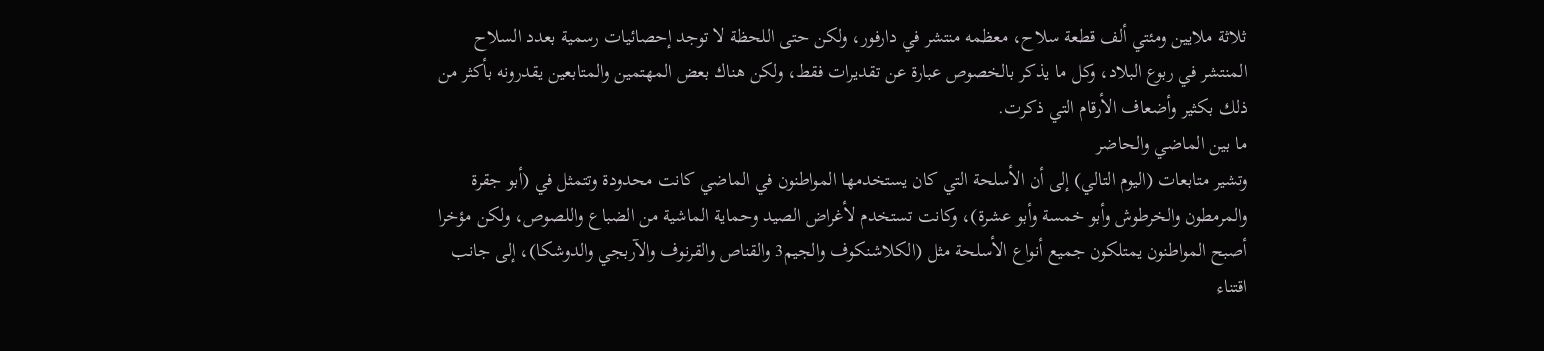ثلاثة ملايين ومئتي ألف قطعة سلاح، معظمه منتشر في دارفور، ولكن حتى اللحظة لا توجد إحصائيات رسمية بعدد السلاح المنتشر في ربوع البلاد، وكل ما يذكر بالخصوص عبارة عن تقديرات فقط، ولكن هناك بعض المهتمين والمتابعين يقدرونه بأكثر من ذلك بكثير وأضعاف الأرقام التي ذكرت.
ما بين الماضي والحاضر
وتشير متابعات (اليوم التالي) إلى أن الأسلحة التي كان يستخدمها المواطنون في الماضي كانت محدودة وتتمثل في (أبو جقرة والمرمطون والخرطوش وأبو خمسة وأبو عشرة)، وكانت تستخدم لأغراض الصيد وحماية الماشية من الضباع واللصوص، ولكن مؤخرا أصبح المواطنون يمتلكون جميع أنواع الأسلحة مثل (الكلاشنكوف والجيم3 والقناص والقرنوف والآربجي والدوشكا)، إلى جانب اقتناء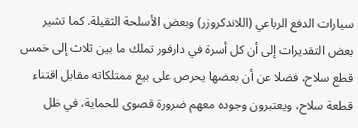سيارات الدفع الرباعي (اللاندكروزر) وبعض الأسلحة الثقيلة. كما تشير بعض التقديرات إلى أن كل أسرة في دارفور تملك ما بين ثلاث إلى خمس قطع سلاح، فضلا عن أن بعضها يحرص على بيع ممتلكاته مقابل اقتناء قطعة سلاح، ويعتبرون وجوده معهم ضرورة قصوى للحماية، في ظل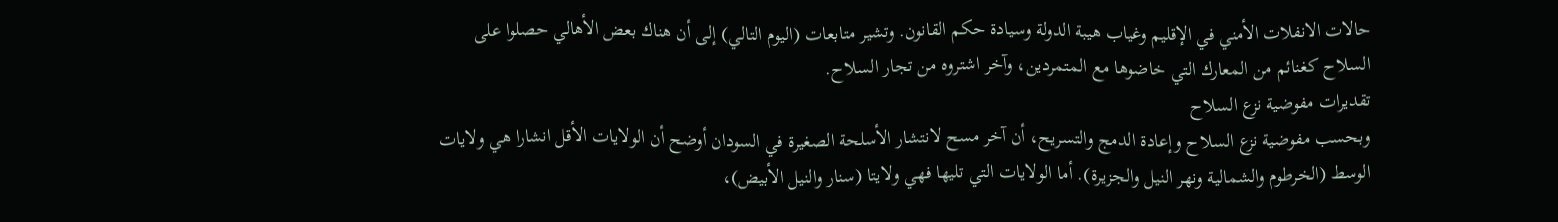حالات الانفلات الأمني في الإقليم وغياب هيبة الدولة وسيادة حكم القانون. وتشير متابعات (اليوم التالي) إلى أن هناك بعض الأهالي حصلوا على السلاح كغنائم من المعارك التي خاضوها مع المتمردين، وآخر اشتروه من تجار السلاح.
تقديرات مفوضية نزع السلاح
وبحسب مفوضية نزع السلاح وإعادة الدمج والتسريح، أن آخر مسح لانتشار الأسلحة الصغيرة في السودان أوضح أن الولايات الأقل انشارا هي ولايات الوسط (الخرطوم والشمالية ونهر النيل والجزيرة). أما الولايات التي تليها فهي ولايتا (سنار والنيل الأبيض)،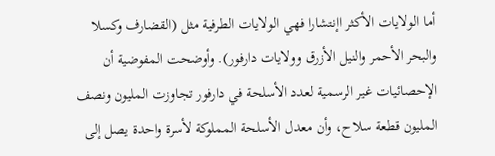أما الولايات الأكثر اإنتشارا فهي الولايات الطرفية مثل (القضارف وكسلا والبحر الأحمر والنيل الأزرق وولايات دارفور). وأوضحت المفوضية أن الإحصائيات غير الرسمية لعدد الأسلحة في دارفور تجاوزت المليون ونصف المليون قطعة سلاح، وأن معدل الأسلحة المملوكة لأسرة واحدة يصل إلى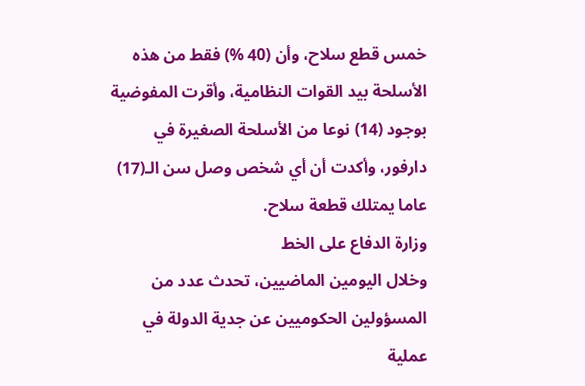خمس قطع سلاح، وأن (40 %) فقط من هذه الأسلحة بيد القوات النظامية، وأقرت المفوضية بوجود (14) نوعا من الأسلحة الصغيرة في دارفور، وأكدت أن أي شخص وصل سن الـ(17) عاما يمتلك قطعة سلاح.
وزارة الدفاع على الخط
وخلال اليومين الماضيين، تحدث عدد من المسؤولين الحكوميين عن جدية الدولة في عملية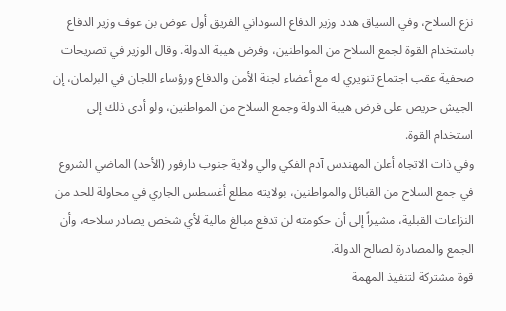نزع السلاح، وفي السياق هدد وزير الدفاع السوداني الفريق أول عوض بن عوف وزير الدفاع باستخدام القوة لجمع السلاح من المواطنين، وفرض هيبة الدولة. وقال الوزير في تصريحات صحفية عقب اجتماع تنويري له مع أعضاء لجنة الأمن والدفاع ورؤساء اللجان في البرلمان، إن الجيش حريص على فرض هيبة الدولة وجمع السلاح من المواطنين، ولو أدى ذلك إلى استخدام القوة.
وفي ذات الاتجاه أعلن المهندس آدم الفكي والي ولاية جنوب دارفور (الأحد) الماضي الشروع في جمع السلاح من القبائل والمواطنين، بولايته مطلع أغسطس الجاري في محاولة للحد من النزاعات القبلية، مشيراً إلى أن حكومته لن تدفع مبالغ مالية لأي شخص يصادر سلاحه، وأن الجمع والمصادرة لصالح الدولة.
قوة مشتركة لتنفيذ المهمة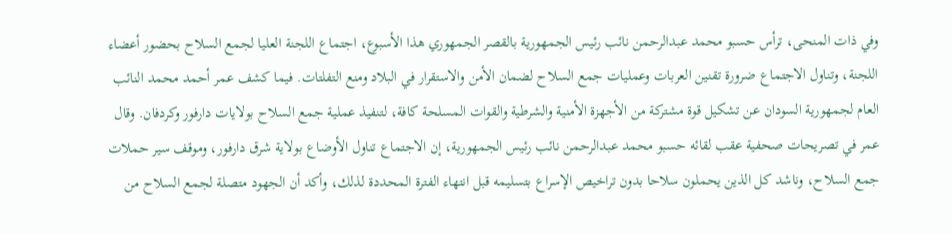وفي ذات المنحى، ترأس حسبو محمد عبدالرحمن نائب رئيس الجمهورية بالقصر الجمهوري هذا الأسبوع، اجتماع اللجنة العليا لجمع السلاح بحضور أعضاء اللجنة، وتناول الاجتماع ضرورة تقنين العربات وعمليات جمع السلاح لضمان الأمن والاستقرار في البلاد ومنع التفلتات. فيما كشف عمر أحمد محمد النائب العام لجمهورية السودان عن تشكيل قوة مشتركة من الأجهزة الأمنية والشرطية والقوات المسلحة كافة، لتنفيذ عملية جمع السلاح بولايات دارفور وكردفان. وقال عمر في تصريحات صحفية عقب لقائه حسبو محمد عبدالرحمن نائب رئيس الجمهورية، إن الاجتماع تناول الأوضاع بولاية شرق دارفور، وموقف سير حملات جمع السلاح، وناشد كل الذين يحملون سلاحا بدون تراخيص الإسراع بتسليمه قبل انتهاء الفترة المحددة لذلك، وأكد أن الجهود متصلة لجمع السلاح من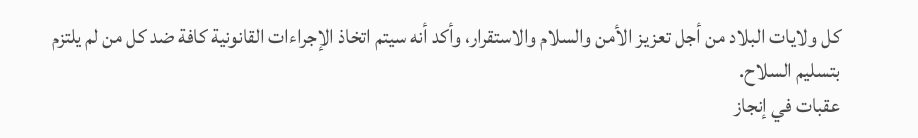كل ولايات البلاد من أجل تعزيز الأمن والسلام والاستقرار، وأكد أنه سيتم اتخاذ الإجراءات القانونية كافة ضد كل من لم يلتزم بتسليم السلاح.
عقبات في إنجاز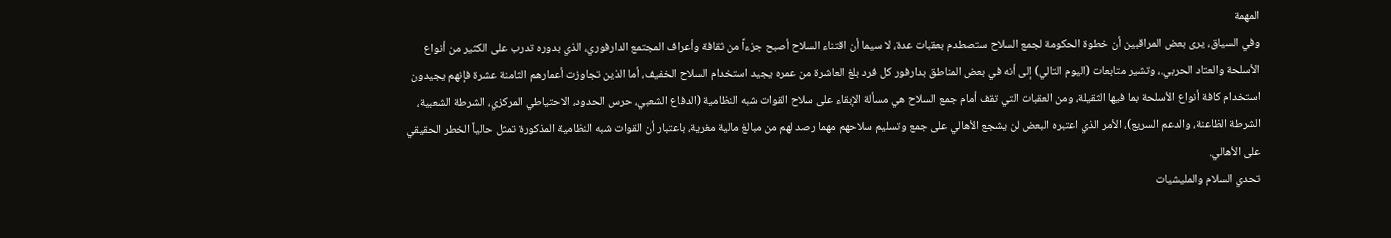المهمة
وفي السياق، يرى بعض المراقبين أن خطوة الحكومة لجمع السلاح ستصطدم بعقبات عدة، لا سيما أن اقتناء السلاح أصبح جزءاً من ثقافة وأعراف المجتمع الدارفوري، الذي بدوره تدرب على الكثير من أنواع الأسلحة والعتاد الحربي.، وتشير متابعات (اليوم التالي) إلى أنه في بعض المناطق بدارفور كل فرد بلغ العاشرة من عمره يجيد استخدام السلاح الخفيف، أما الذين تجاوزت أعمارهم الثامنة عشرة فإنهم يجيدون استخدام كافة أنواع الأسلحة بما فيها الثقيلة، ومن العقبات التي تقف أمام جمع السلاح هي مسألة الإبقاء على سلاح القوات شبه النظامية (الدفاع الشعبي، حرس الحدود، الاحتياطي المركزي، الشرطة الشعبية، الشرطة الظاعنة، والدعم السريع)، الأمر الذي اعتبره البعض لن يشجع الأهالي على جمع وتسليم سلاحهم مهما رصد لهم من مبالغ مالية مغرية، باعتبار أن القوات شبه النظامية المذكورة تمثل حالياً الخطر الحقيقي على الأهالي.
تحدي السلام والمليشيات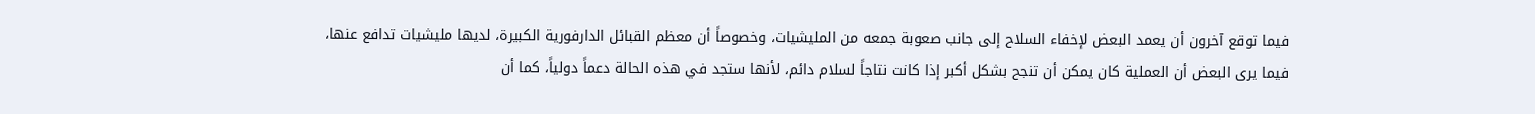فيما توقع آخرون أن يعمد البعض لإخفاء السلاح إلى جانب صعوبة جمعه من المليشيات، وخصوصاً أن معظم القبائل الدارفورية الكبيرة، لديها مليشيات تدافع عنها، فيما يرى البعض أن العملية كان يمكن أن تنجح بشكل أكبر إذا كانت نتاجاً لسلام دائم، لأنها ستجد في هذه الحالة دعماً دولياً، كما أن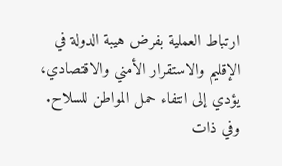ارتباط العملية بفرض هيبة الدولة في الإقليم والاستقرار الأمني والاقتصادي، يؤدي إلى انتفاء حمل المواطن للسلاح. وفي ذات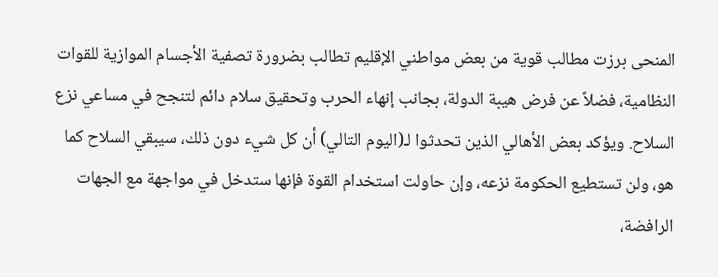المنحى برزت مطالب قوية من بعض مواطني الإقليم تطالب بضرورة تصفية الأجسام الموازية للقوات النظامية، فضلاً عن فرض هيبة الدولة، بجانب إنهاء الحرب وتحقيق سلام دائم لتنجح في مساعي نزع السلاح. ويؤكد بعض الأهالي الذين تحدثوا لـ(اليوم التالي) أن كل شيء دون ذلك، سيبقي السلاح كما هو، ولن تستطيع الحكومة نزعه، وإن حاولت استخدام القوة فإنها ستدخل في مواجهة مع الجهات الرافضة،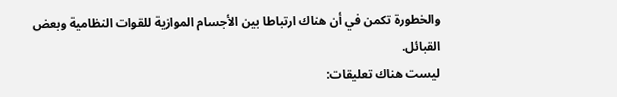والخطورة تكمن في أن هناك ارتباطا بين الأجسام الموازية للقوات النظامية وبعض القبائل.
ليست هناك تعليقات: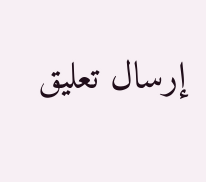إرسال تعليق